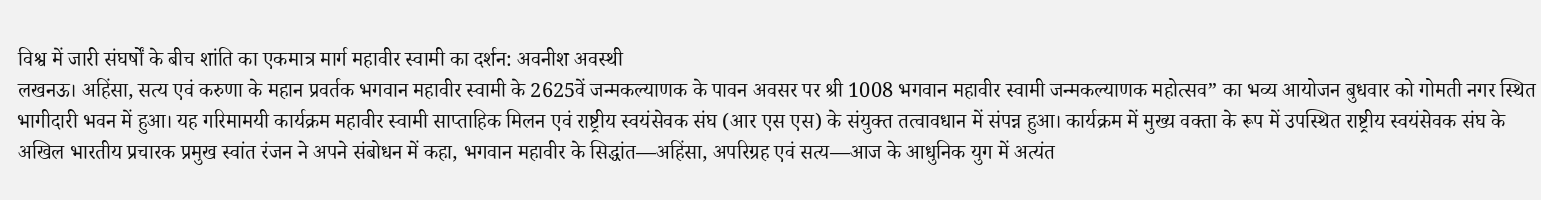विश्व में जारी संघर्षों के बीच शांति का एकमात्र मार्ग महावीर स्वामी का दर्शन: अवनीश अवस्थी
लखनऊ। अहिंसा, सत्य एवं करुणा के महान प्रवर्तक भगवान महावीर स्वामी के 2625वें जन्मकल्याणक के पावन अवसर पर श्री 1008 भगवान महावीर स्वामी जन्मकल्याणक महोत्सव” का भव्य आयोजन बुधवार को गोमती नगर स्थित भागीदारी भवन में हुआ। यह गरिमामयी कार्यक्रम महावीर स्वामी साप्ताहिक मिलन एवं राष्ट्रीय स्वयंसेवक संघ (आर एस एस) के संयुक्त तत्वावधान में संपन्न हुआ। कार्यक्रम में मुख्य वक्ता के रूप में उपस्थित राष्ट्रीय स्वयंसेवक संघ के अखिल भारतीय प्रचारक प्रमुख स्वांत रंजन ने अपने संबोधन में कहा, भगवान महावीर के सिद्धांत—अहिंसा, अपरिग्रह एवं सत्य—आज के आधुनिक युग में अत्यंत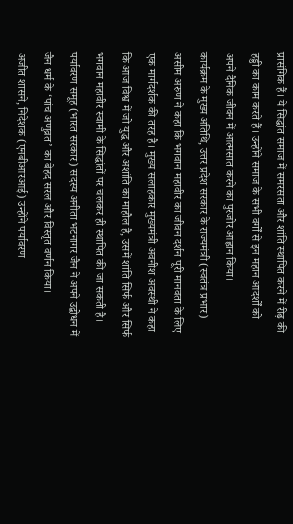प्रासंगिक हैं। ये सिद्धांत समाज में समरसता और शांति स्थापित करने में रीढ़ की हड्डी का काम करते हैं। उन्होंने समाज के सभी वर्गों से इन महान आदर्शों को अपने दैनिक जीवन में आत्मसात करने का पुरजोर आह्वान किया।
कार्यक्रम के मुख्य अतिथि, उत्तर प्रदेश सरकार के राज्यमंत्री (स्वतंत्र प्रभार) असीम अरुण ने कहा कि भगवान महावीर का जीवन दर्शन पूरी मानवता के लिए एक मार्गदर्शक की तरह है। मुख्य सलाहकार मुख्यमंत्री अवनीश अवस्थी ने कहा कि आज विश्व में जो युद्ध और अशांति का माहौल है, उसमें शांति सिर्फ और सिर्फ भगवान महावीर स्वामी के सिद्धांतों पर चलकर ही स्थापित की जा सकती है। पर्यावरण समूह (भारत सरकार) सदस्य अनीता भटनागर जैन ने अपने उद्बोधन में जैन धर्म के ‘पांच अणुव्रत’ का बेहद सरल और विस्तृत वर्णन किया।
अजीत शासने, निदेशक (एनबीआरआई) उन्होंने पर्यावरण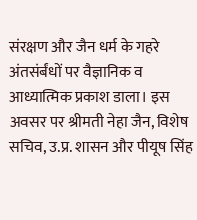संरक्षण और जैन धर्म के गहरे अंतसंर्बंधों पर वैज्ञानिक व आध्यात्मिक प्रकाश डाला। इस अवसर पर श्रीमती नेहा जैन, विशेष सचिव, उ.प्र. शासन और पीयूष सिंह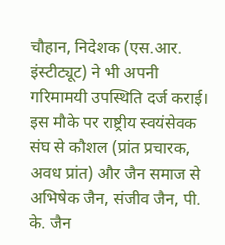चौहान, निदेशक (एस.आर. इंस्टीट्यूट) ने भी अपनी गरिमामयी उपस्थिति दर्ज कराई। इस मौके पर राष्ट्रीय स्वयंसेवक संघ से कौशल (प्रांत प्रचारक, अवध प्रांत) और जैन समाज से अभिषेक जैन, संजीव जैन, पी. के. जैन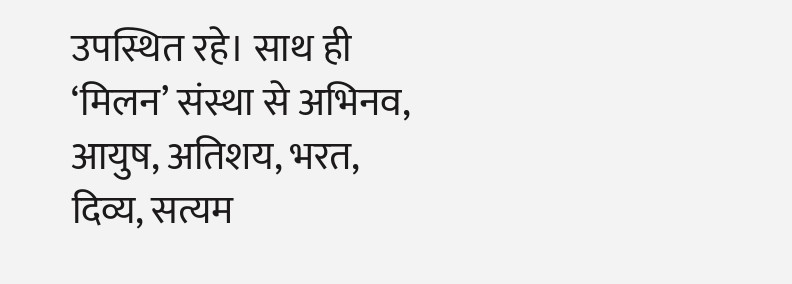उपस्थित रहे। साथ ही ‘मिलन’ संस्था से अभिनव, आयुष, अतिशय, भरत, दिव्य, सत्यम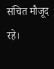संचित मौजूद रहे।